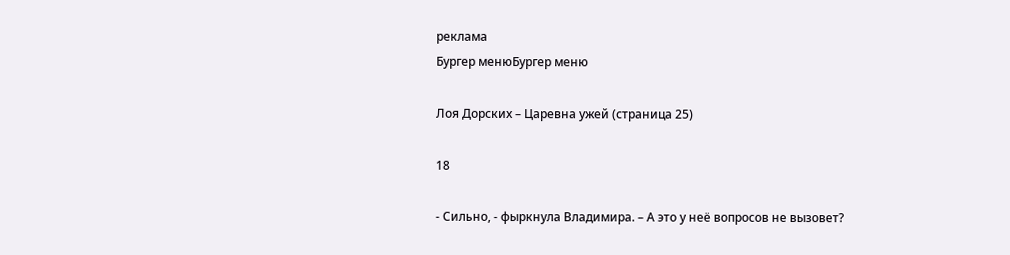реклама
Бургер менюБургер меню

Лоя Дорских – Царевна ужей (страница 25)

18

- Сильно, - фыркнула Владимира. – А это у неё вопросов не вызовет?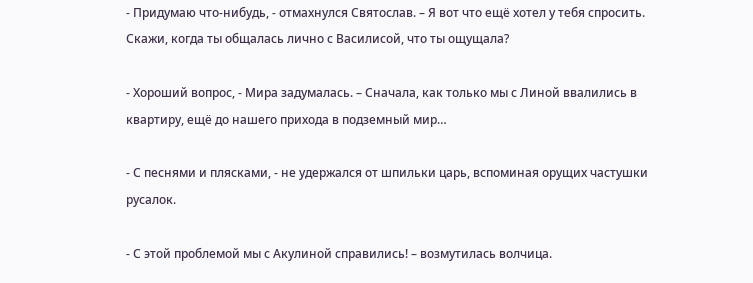- Придумаю что-нибудь, - отмахнулся Святослав. – Я вот что ещё хотел у тебя спросить. Скажи, когда ты общалась лично с Василисой, что ты ощущала?

- Хороший вопрос, - Мира задумалась. – Сначала, как только мы с Линой ввалились в квартиру, ещё до нашего прихода в подземный мир…

- С песнями и плясками, - не удержался от шпильки царь, вспоминая орущих частушки русалок.

- С этой проблемой мы с Акулиной справились! – возмутилась волчица.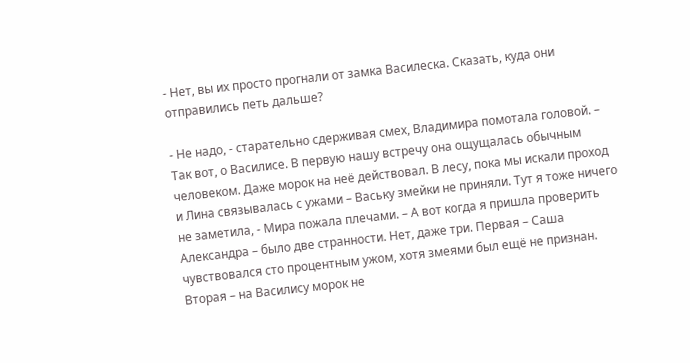- Нет, вы их просто прогнали от замка Василеска. Сказать, куда они отправились петь дальше?

- Не надо, - старательно сдерживая смех, Владимира помотала головой. – Так вот, о Василисе. В первую нашу встречу она ощущалась обычным человеком. Даже морок на неё действовал. В лесу, пока мы искали проход и Лина связывалась с ужами – Ваську змейки не приняли. Тут я тоже ничего не заметила, - Мира пожала плечами. – А вот когда я пришла проверить Александра – было две странности. Нет, даже три. Первая – Саша чувствовался сто процентным ужом, хотя змеями был ещё не признан. Вторая – на Василису морок не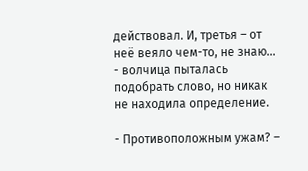действовал. И, третья – от неё веяло чем-то, не знаю… - волчица пыталась подобрать слово, но никак не находила определение.

- Противоположным ужам? –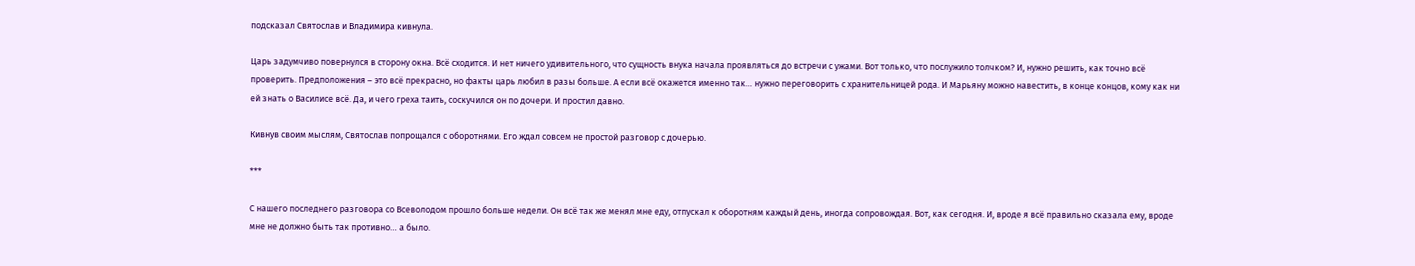подсказал Святослав и Владимира кивнула.

Царь задумчиво повернулся в сторону окна. Всё сходится. И нет ничего удивительного, что сущность внука начала проявляться до встречи с ужами. Вот только, что послужило толчком? И, нужно решить, как точно всё проверить. Предположения – это всё прекрасно, но факты царь любил в разы больше. А если всё окажется именно так… нужно переговорить с хранительницей рода. И Марьяну можно навестить, в конце концов, кому как ни ей знать о Василисе всё. Да, и чего греха таить, соскучился он по дочери. И простил давно.

Кивнув своим мыслям, Святослав попрощался с оборотнями. Его ждал совсем не простой разговор с дочерью.

***

С нашего последнего разговора со Всеволодом прошло больше недели. Он всё так же менял мне еду, отпускал к оборотням каждый день, иногда сопровождая. Вот, как сегодня. И, вроде я всё правильно сказала ему, вроде мне не должно быть так противно… а было.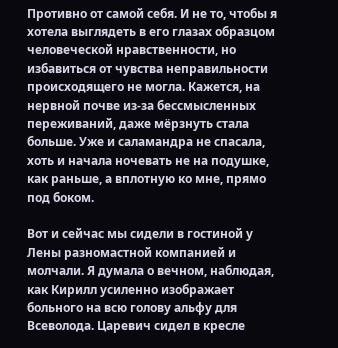Противно от самой себя. И не то, чтобы я хотела выглядеть в его глазах образцом человеческой нравственности, но избавиться от чувства неправильности происходящего не могла. Кажется, на нервной почве из-за бессмысленных переживаний, даже мёрзнуть стала больше. Уже и саламандра не спасала, хоть и начала ночевать не на подушке, как раньше, а вплотную ко мне, прямо под боком.

Вот и сейчас мы сидели в гостиной у Лены разномастной компанией и молчали. Я думала о вечном, наблюдая, как Кирилл усиленно изображает больного на всю голову альфу для Всеволода. Царевич сидел в кресле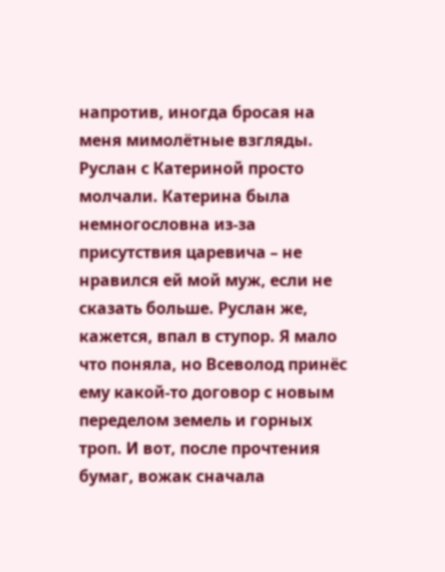напротив, иногда бросая на меня мимолётные взгляды. Руслан с Катериной просто молчали. Катерина была немногословна из-за присутствия царевича – не нравился ей мой муж, если не сказать больше. Руслан же, кажется, впал в ступор. Я мало что поняла, но Всеволод принёс ему какой-то договор с новым переделом земель и горных троп. И вот, после прочтения бумаг, вожак сначала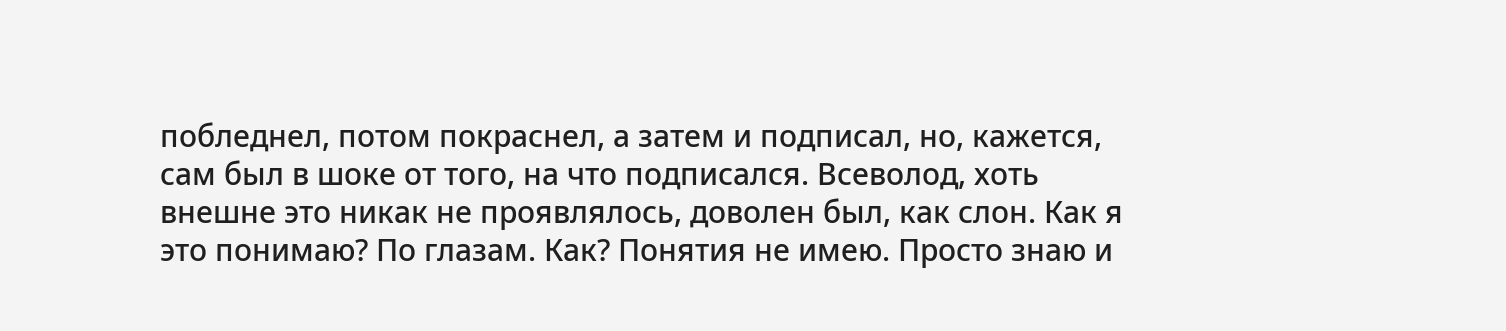побледнел, потом покраснел, а затем и подписал, но, кажется, сам был в шоке от того, на что подписался. Всеволод, хоть внешне это никак не проявлялось, доволен был, как слон. Как я это понимаю? По глазам. Как? Понятия не имею. Просто знаю и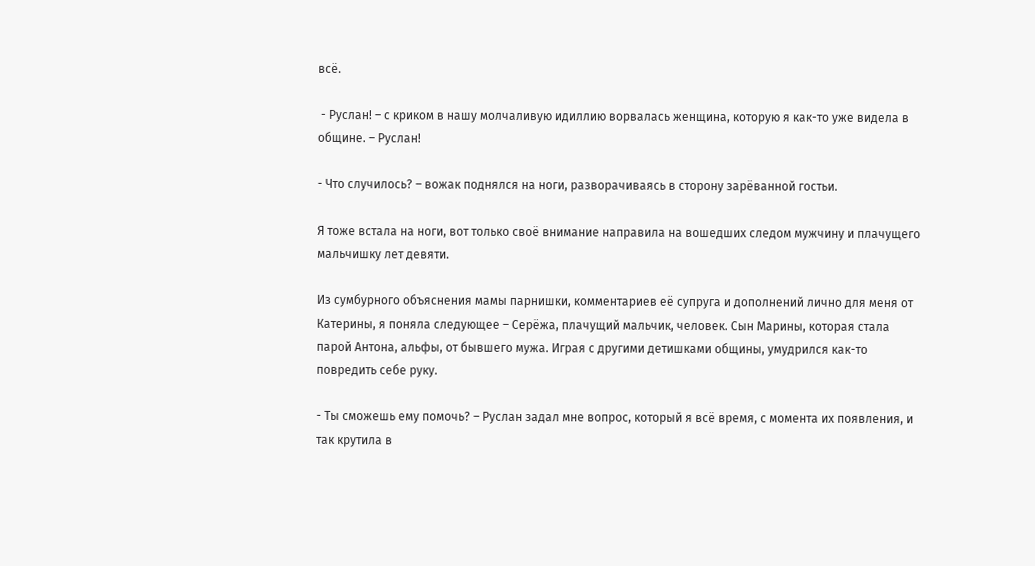всё.

 - Руслан! – с криком в нашу молчаливую идиллию ворвалась женщина, которую я как-то уже видела в общине. – Руслан!

- Что случилось? – вожак поднялся на ноги, разворачиваясь в сторону зарёванной гостьи.

Я тоже встала на ноги, вот только своё внимание направила на вошедших следом мужчину и плачущего мальчишку лет девяти.

Из сумбурного объяснения мамы парнишки, комментариев её супруга и дополнений лично для меня от Катерины, я поняла следующее – Серёжа, плачущий мальчик, человек. Сын Марины, которая стала парой Антона, альфы, от бывшего мужа. Играя с другими детишками общины, умудрился как-то повредить себе руку.

- Ты сможешь ему помочь? – Руслан задал мне вопрос, который я всё время, с момента их появления, и так крутила в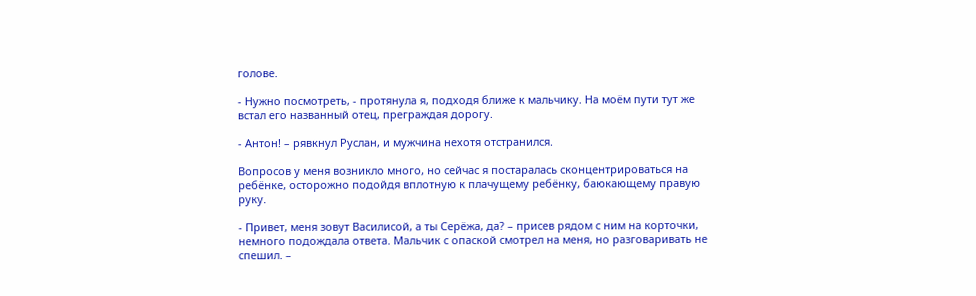голове.

- Нужно посмотреть, - протянула я, подходя ближе к мальчику. На моём пути тут же встал его названный отец, преграждая дорогу.

- Антон! – рявкнул Руслан, и мужчина нехотя отстранился.

Вопросов у меня возникло много, но сейчас я постаралась сконцентрироваться на ребёнке, осторожно подойдя вплотную к плачущему ребёнку, баюкающему правую руку.

- Привет, меня зовут Василисой, а ты Серёжа, да? – присев рядом с ним на корточки, немного подождала ответа. Мальчик с опаской смотрел на меня, но разговаривать не спешил. –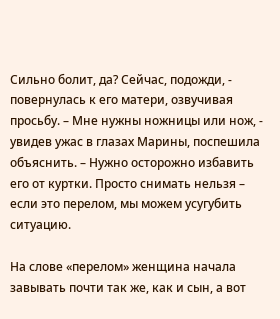Сильно болит, да? Сейчас, подожди, - повернулась к его матери, озвучивая просьбу. – Мне нужны ножницы или нож, - увидев ужас в глазах Марины, поспешила объяснить. – Нужно осторожно избавить его от куртки. Просто снимать нельзя – если это перелом, мы можем усугубить ситуацию.

На слове «перелом» женщина начала завывать почти так же, как и сын, а вот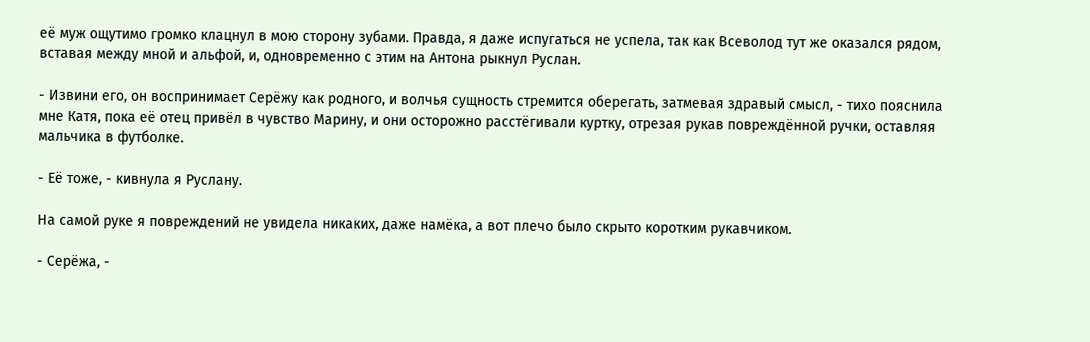её муж ощутимо громко клацнул в мою сторону зубами. Правда, я даже испугаться не успела, так как Всеволод тут же оказался рядом, вставая между мной и альфой, и, одновременно с этим на Антона рыкнул Руслан.

- Извини его, он воспринимает Серёжу как родного, и волчья сущность стремится оберегать, затмевая здравый смысл, - тихо пояснила мне Катя, пока её отец привёл в чувство Марину, и они осторожно расстёгивали куртку, отрезая рукав повреждённой ручки, оставляя мальчика в футболке.

- Её тоже, - кивнула я Руслану.

На самой руке я повреждений не увидела никаких, даже намёка, а вот плечо было скрыто коротким рукавчиком.

- Серёжа, -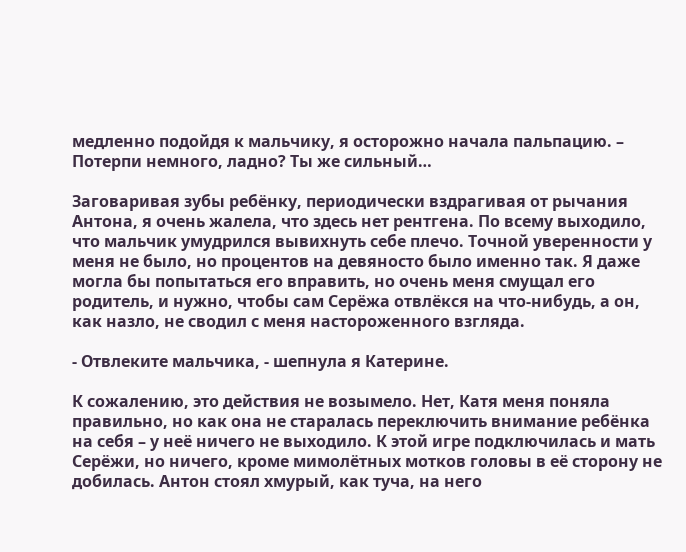медленно подойдя к мальчику, я осторожно начала пальпацию. – Потерпи немного, ладно? Ты же сильный…

Заговаривая зубы ребёнку, периодически вздрагивая от рычания Антона, я очень жалела, что здесь нет рентгена. По всему выходило, что мальчик умудрился вывихнуть себе плечо. Точной уверенности у меня не было, но процентов на девяносто было именно так. Я даже могла бы попытаться его вправить, но очень меня смущал его родитель, и нужно, чтобы сам Серёжа отвлёкся на что-нибудь, а он, как назло, не сводил с меня настороженного взгляда.

- Отвлеките мальчика, - шепнула я Катерине.

К сожалению, это действия не возымело. Нет, Катя меня поняла правильно, но как она не старалась переключить внимание ребёнка на себя – у неё ничего не выходило. К этой игре подключилась и мать Серёжи, но ничего, кроме мимолётных мотков головы в её сторону не добилась. Антон стоял хмурый, как туча, на него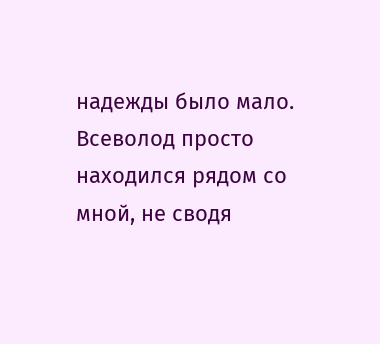надежды было мало. Всеволод просто находился рядом со мной, не сводя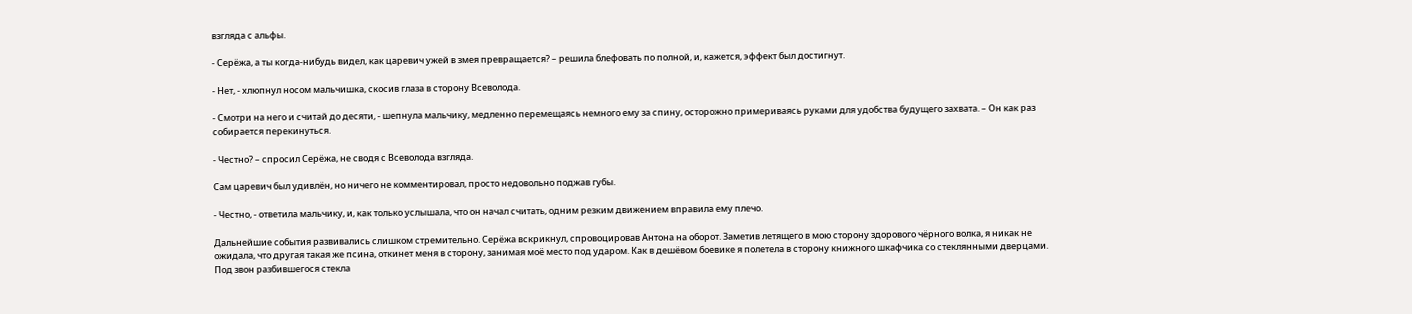взгляда с альфы.

- Серёжа, а ты когда-нибудь видел, как царевич ужей в змея превращается? – решила блефовать по полной, и, кажется, эффект был достигнут.

- Нет, - хлюпнул носом мальчишка, скосив глаза в сторону Всеволода.

- Смотри на него и считай до десяти, - шепнула мальчику, медленно перемещаясь немного ему за спину, осторожно примериваясь руками для удобства будущего захвата. – Он как раз собирается перекинуться.

- Честно? – спросил Серёжа, не сводя с Всеволода взгляда.

Сам царевич был удивлён, но ничего не комментировал, просто недовольно поджав губы.

- Честно, - ответила мальчику, и, как только услышала, что он начал считать, одним резким движением вправила ему плечо.

Дальнейшие события развивались слишком стремительно. Серёжа вскрикнул, спровоцировав Антона на оборот. Заметив летящего в мою сторону здорового чёрного волка, я никак не ожидала, что другая такая же псина, откинет меня в сторону, занимая моё место под ударом. Как в дешёвом боевике я полетела в сторону книжного шкафчика со стеклянными дверцами. Под звон разбившегося стекла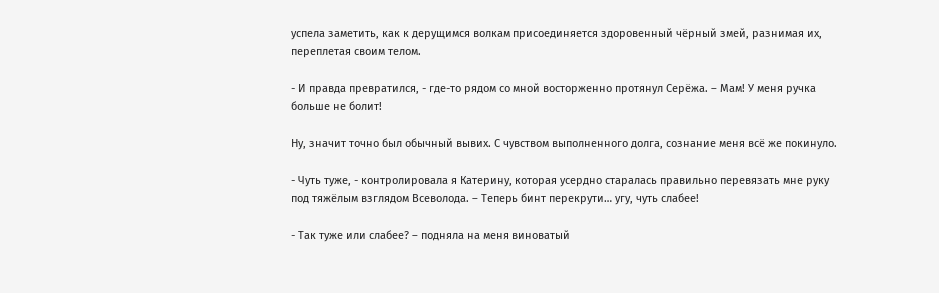успела заметить, как к дерущимся волкам присоединяется здоровенный чёрный змей, разнимая их, переплетая своим телом.

- И правда превратился, - где-то рядом со мной восторженно протянул Серёжа. – Мам! У меня ручка больше не болит!

Ну, значит точно был обычный вывих. С чувством выполненного долга, сознание меня всё же покинуло.

- Чуть туже, - контролировала я Катерину, которая усердно старалась правильно перевязать мне руку под тяжёлым взглядом Всеволода. – Теперь бинт перекрути… угу, чуть слабее!

- Так туже или слабее? – подняла на меня виноватый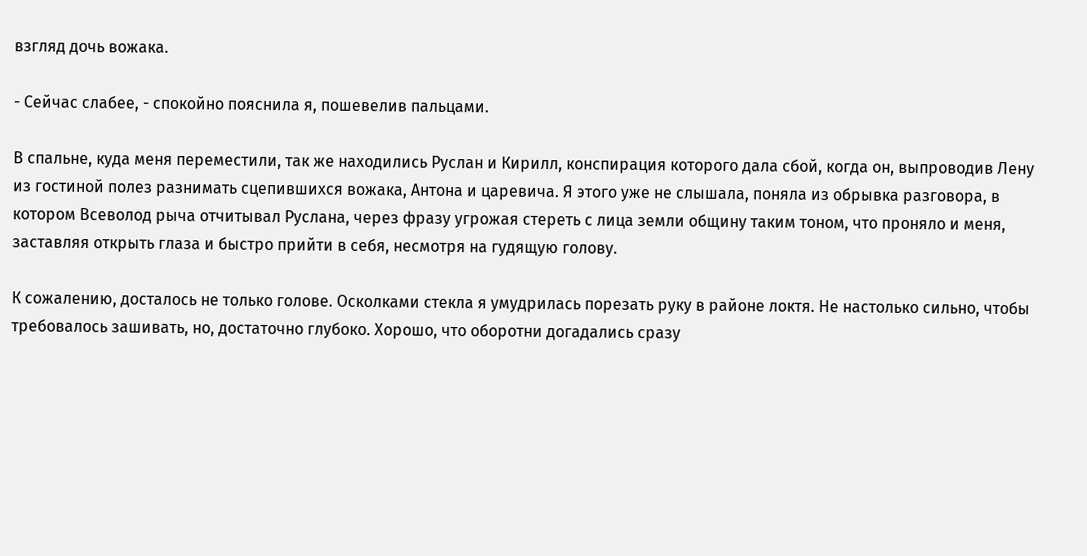взгляд дочь вожака.

- Сейчас слабее, - спокойно пояснила я, пошевелив пальцами.

В спальне, куда меня переместили, так же находились Руслан и Кирилл, конспирация которого дала сбой, когда он, выпроводив Лену из гостиной полез разнимать сцепившихся вожака, Антона и царевича. Я этого уже не слышала, поняла из обрывка разговора, в котором Всеволод рыча отчитывал Руслана, через фразу угрожая стереть с лица земли общину таким тоном, что проняло и меня, заставляя открыть глаза и быстро прийти в себя, несмотря на гудящую голову.

К сожалению, досталось не только голове. Осколками стекла я умудрилась порезать руку в районе локтя. Не настолько сильно, чтобы требовалось зашивать, но, достаточно глубоко. Хорошо, что оборотни догадались сразу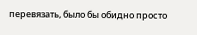перевязать, было бы обидно просто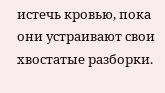истечь кровью, пока они устраивают свои хвостатые разборки.